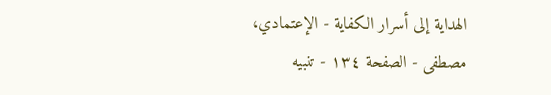الهداية إلى أسرار الكفاية - الإعتمادي، مصطفى - الصفحة ١٣٤ - تنبيه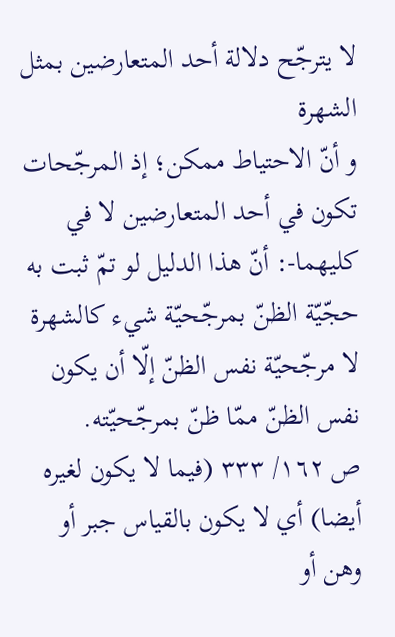لا يترجّح دلالة أحد المتعارضين بمثل الشهرة
و أنّ الاحتياط ممكن؛ إذ المرجّحات تكون في أحد المتعارضين لا في كليهما-: أنّ هذا الدليل لو تمّ ثبت به حجّيّة الظنّ بمرجّحيّة شيء كالشهرة لا مرجّحيّة نفس الظنّ إلّا أن يكون نفس الظنّ ممّا ظنّ بمرجّحيّته.
ص ١٦٢/ ٣٣٣ (فيما لا يكون لغيره أيضا) أي لا يكون بالقياس جبر أو وهن أو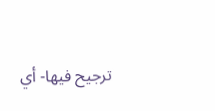ترجيح فيها- أي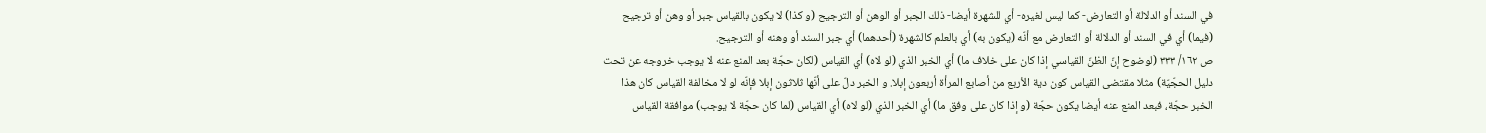في السند أو الدلالة أو التعارض- كما ليس لغيره- أي للشهرة أيضا- ذلك الجبر أو الوهن أو الترجيح (و كذا) لا يكون بالقياس جبر أو وهن أو ترجيح (فيما) أي في السند أو الدلالة أو التعارض مع أنّه (يكون به) أي بالعلم كالشهرة (أحدهما) أي جبر السند أو وهنه أو الترجيح.
ص ١٦٢/ ٣٣٣ (لوضوح إنّ الظنّ القياسي إذا كان على خلاف ما) أي الخبر الذي (لو لاه) أي القياس (لكان حجّة بعد المنع عنه لا يوجب خروجه عن تحت دليل الحجّيّة) مثلا مقتضى القياس كون دية الأربع من أصابع المرأة أربعون إبلا. و الخبر دلّ على أنّها ثلاثون إبلا فإنّه لو لا مخالفة القياس كان هذا الخبر حجّة، فبعد المنع عنه أيضا يكون حجّة (و إذا كان على وفق ما) أي الخبر الذي (لو لاه) أي القياس (لما كان حجّة لا يوجب) موافقة القياس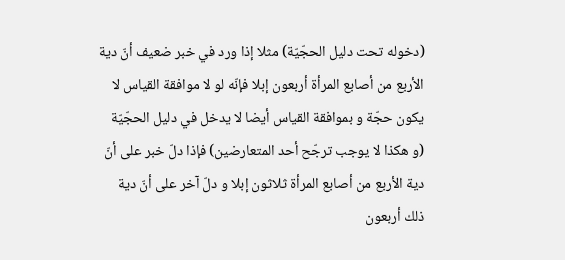(دخوله تحت دليل الحجّيّة) مثلا إذا ورد في خبر ضعيف أنّ دية الأربع من أصابع المرأة أربعون إبلا فإنّه لو لا موافقة القياس لا يكون حجّة و بموافقة القياس أيضا لا يدخل في دليل الحجّيّة (و هكذا لا يوجب ترجّح أحد المتعارضين) فإذا دلّ خبر على أنّ دية الأربع من أصابع المرأة ثلاثون إبلا و دلّ آخر على أنّ دية ذلك أربعون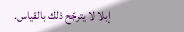إبلا لا يترجّح ذلك بالقياس.